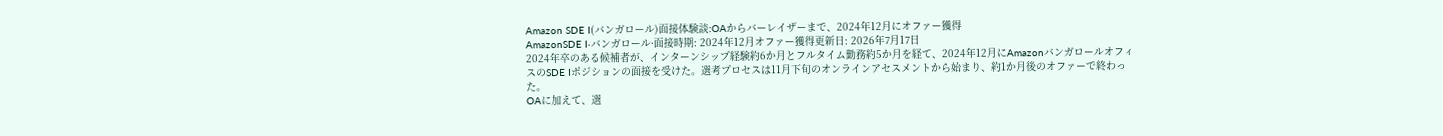Amazon SDE I(バンガロール)面接体験談:OAからバーレイザーまで、2024年12月にオファー獲得
AmazonSDE I·バンガロール·面接時期: 2024年12月オファー獲得更新日: 2026年7月17日
2024年卒のある候補者が、インターンシップ経験約6か月とフルタイム勤務約5か月を経て、2024年12月にAmazonバンガロールオフィスのSDE Iポジションの面接を受けた。選考プロセスは11月下旬のオンラインアセスメントから始まり、約1か月後のオファーで終わった。
OAに加えて、選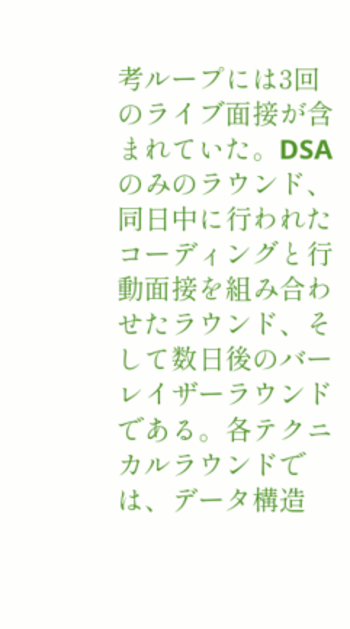考ループには3回のライブ面接が含まれていた。DSAのみのラウンド、同日中に行われたコーディングと行動面接を組み合わせたラウンド、そして数日後のバーレイザーラウンドである。各テクニカルラウンドでは、データ構造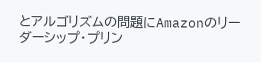とアルゴリズムの問題にAmazonのリーダーシップ・プリン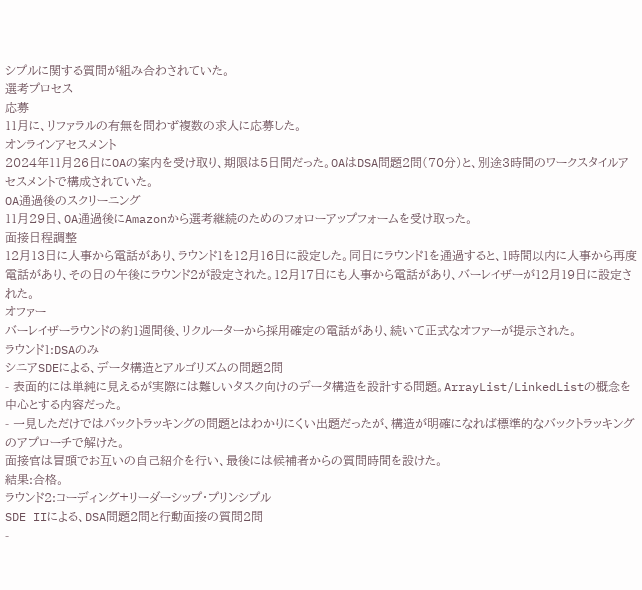シプルに関する質問が組み合わされていた。
選考プロセス
応募
11月に、リファラルの有無を問わず複数の求人に応募した。
オンラインアセスメント
2024年11月26日にOAの案内を受け取り、期限は5日間だった。OAはDSA問題2問(70分)と、別途3時間のワークスタイルアセスメントで構成されていた。
OA通過後のスクリーニング
11月29日、OA通過後にAmazonから選考継続のためのフォローアップフォームを受け取った。
面接日程調整
12月13日に人事から電話があり、ラウンド1を12月16日に設定した。同日にラウンド1を通過すると、1時間以内に人事から再度電話があり、その日の午後にラウンド2が設定された。12月17日にも人事から電話があり、バーレイザーが12月19日に設定された。
オファー
バーレイザーラウンドの約1週間後、リクルーターから採用確定の電話があり、続いて正式なオファーが提示された。
ラウンド1:DSAのみ
シニアSDEによる、データ構造とアルゴリズムの問題2問
- 表面的には単純に見えるが実際には難しいタスク向けのデータ構造を設計する問題。ArrayList/LinkedListの概念を中心とする内容だった。
- 一見しただけではバックトラッキングの問題とはわかりにくい出題だったが、構造が明確になれば標準的なバックトラッキングのアプローチで解けた。
面接官は冒頭でお互いの自己紹介を行い、最後には候補者からの質問時間を設けた。
結果:合格。
ラウンド2:コーディング+リーダーシップ・プリンシプル
SDE IIによる、DSA問題2問と行動面接の質問2問
-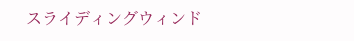スライディングウィンド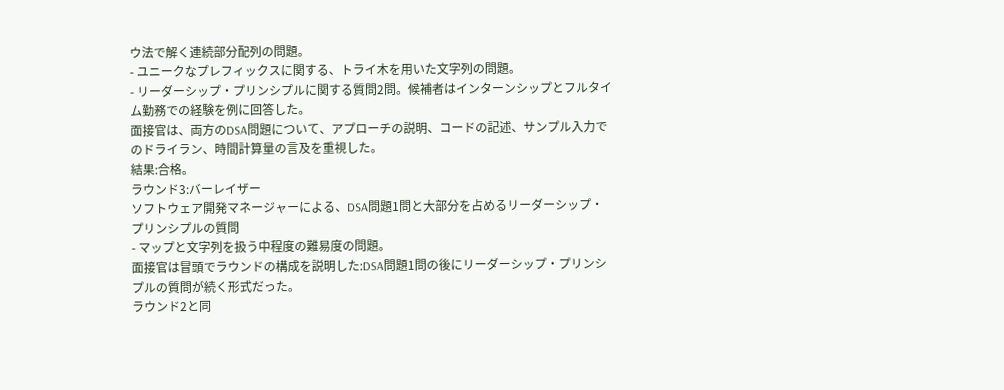ウ法で解く連続部分配列の問題。
- ユニークなプレフィックスに関する、トライ木を用いた文字列の問題。
- リーダーシップ・プリンシプルに関する質問2問。候補者はインターンシップとフルタイム勤務での経験を例に回答した。
面接官は、両方のDSA問題について、アプローチの説明、コードの記述、サンプル入力でのドライラン、時間計算量の言及を重視した。
結果:合格。
ラウンド3:バーレイザー
ソフトウェア開発マネージャーによる、DSA問題1問と大部分を占めるリーダーシップ・プリンシプルの質問
- マップと文字列を扱う中程度の難易度の問題。
面接官は冒頭でラウンドの構成を説明した:DSA問題1問の後にリーダーシップ・プリンシプルの質問が続く形式だった。
ラウンド2と同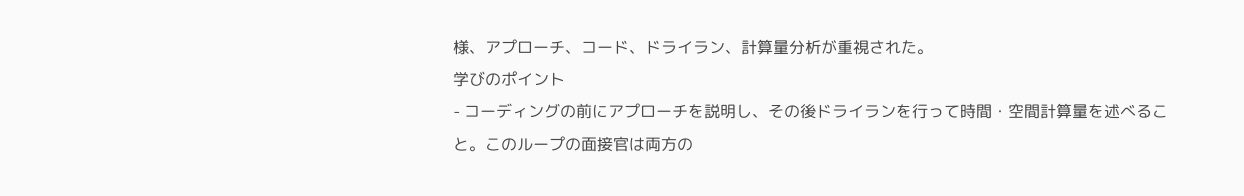様、アプローチ、コード、ドライラン、計算量分析が重視された。
学びのポイント
- コーディングの前にアプローチを説明し、その後ドライランを行って時間・空間計算量を述べること。このループの面接官は両方の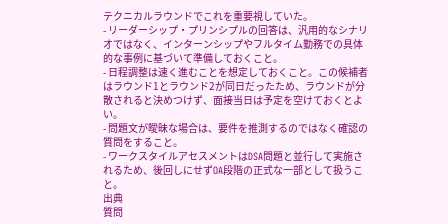テクニカルラウンドでこれを重要視していた。
- リーダーシップ・プリンシプルの回答は、汎用的なシナリオではなく、インターンシップやフルタイム勤務での具体的な事例に基づいて準備しておくこと。
- 日程調整は速く進むことを想定しておくこと。この候補者はラウンド1とラウンド2が同日だったため、ラウンドが分散されると決めつけず、面接当日は予定を空けておくとよい。
- 問題文が曖昧な場合は、要件を推測するのではなく確認の質問をすること。
- ワークスタイルアセスメントはDSA問題と並行して実施されるため、後回しにせずOA段階の正式な一部として扱うこと。
出典
質問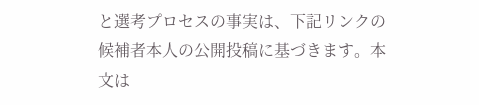と選考プロセスの事実は、下記リンクの候補者本人の公開投稿に基づきます。本文は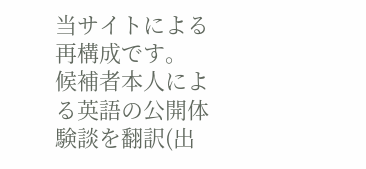当サイトによる再構成です。
候補者本人による英語の公開体験談を翻訳(出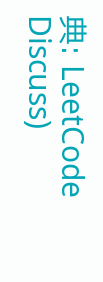典: LeetCode Discuss)